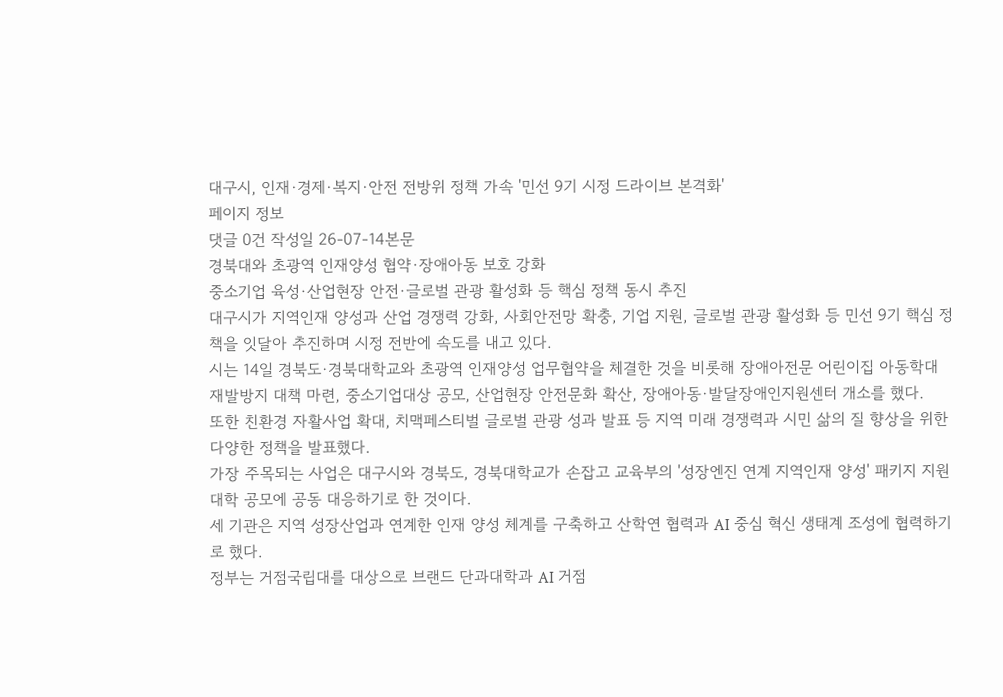대구시, 인재·경제·복지·안전 전방위 정책 가속 '민선 9기 시정 드라이브 본격화'
페이지 정보
댓글 0건 작성일 26-07-14본문
경북대와 초광역 인재양성 협약·장애아동 보호 강화
중소기업 육성·산업현장 안전·글로벌 관광 활성화 등 핵심 정책 동시 추진
대구시가 지역인재 양성과 산업 경쟁력 강화, 사회안전망 확충, 기업 지원, 글로벌 관광 활성화 등 민선 9기 핵심 정책을 잇달아 추진하며 시정 전반에 속도를 내고 있다.
시는 14일 경북도·경북대학교와 초광역 인재양성 업무협약을 체결한 것을 비롯해 장애아전문 어린이집 아동학대 재발방지 대책 마련, 중소기업대상 공모, 산업현장 안전문화 확산, 장애아동·발달장애인지원센터 개소를 했다.
또한 친환경 자활사업 확대, 치맥페스티벌 글로벌 관광 성과 발표 등 지역 미래 경쟁력과 시민 삶의 질 향상을 위한 다양한 정책을 발표했다.
가장 주목되는 사업은 대구시와 경북도, 경북대학교가 손잡고 교육부의 '성장엔진 연계 지역인재 양성' 패키지 지원대학 공모에 공동 대응하기로 한 것이다.
세 기관은 지역 성장산업과 연계한 인재 양성 체계를 구축하고 산학연 협력과 AI 중심 혁신 생태계 조성에 협력하기로 했다.
정부는 거점국립대를 대상으로 브랜드 단과대학과 AI 거점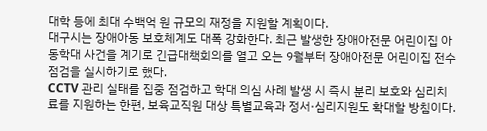대학 등에 최대 수백억 원 규모의 재정을 지원할 계획이다.
대구시는 장애아동 보호체계도 대폭 강화한다. 최근 발생한 장애아전문 어린이집 아동학대 사건을 계기로 긴급대책회의를 열고 오는 9월부터 장애아전문 어린이집 전수점검을 실시하기로 했다.
CCTV 관리 실태를 집중 점검하고 학대 의심 사례 발생 시 즉시 분리 보호와 심리치료를 지원하는 한편, 보육교직원 대상 특별교육과 정서·심리지원도 확대할 방침이다.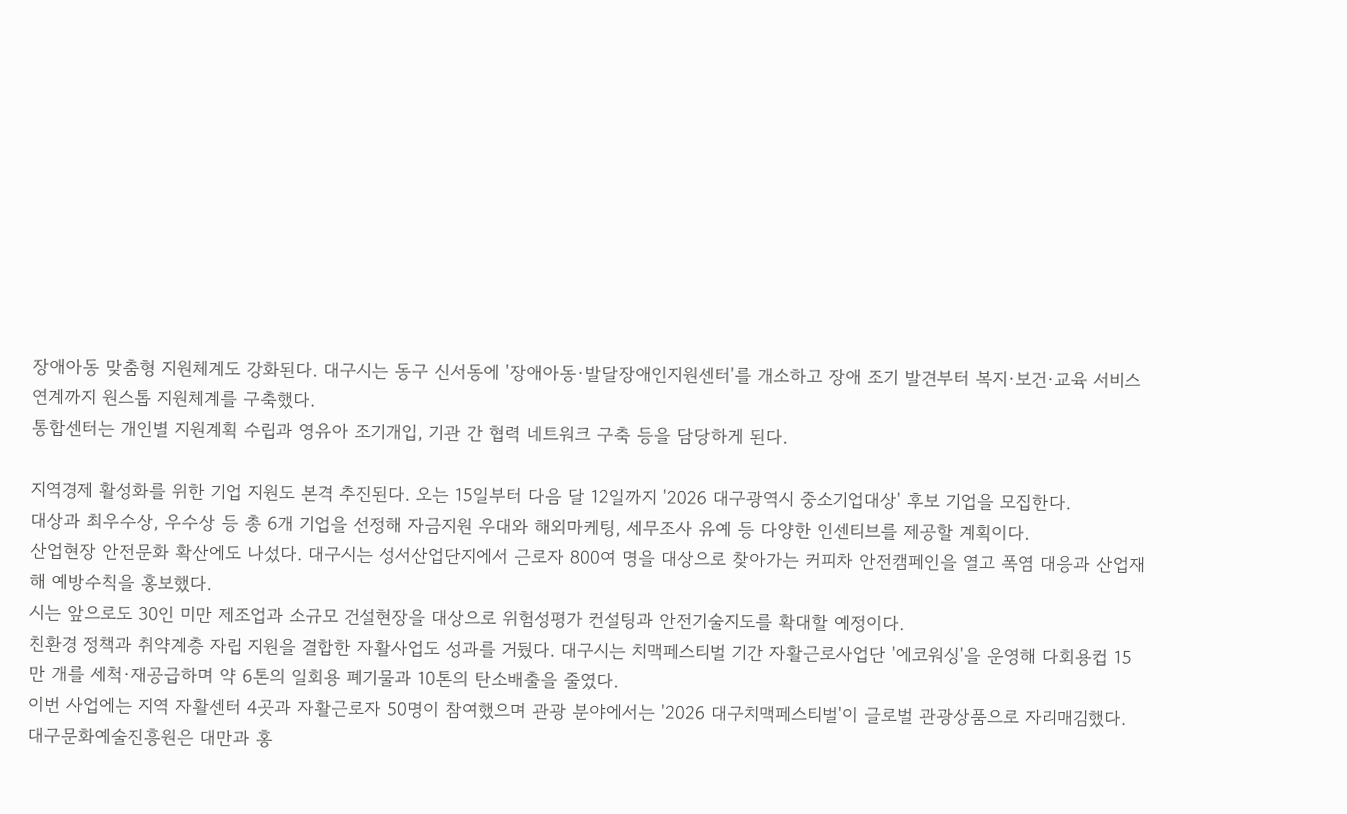장애아동 맞춤형 지원체계도 강화된다. 대구시는 동구 신서동에 '장애아동·발달장애인지원센터'를 개소하고 장애 조기 발견부터 복지·보건·교육 서비스 연계까지 원스톱 지원체계를 구축했다.
통합센터는 개인별 지원계획 수립과 영유아 조기개입, 기관 간 협력 네트워크 구축 등을 담당하게 된다.

지역경제 활성화를 위한 기업 지원도 본격 추진된다. 오는 15일부터 다음 달 12일까지 '2026 대구광역시 중소기업대상' 후보 기업을 모집한다.
대상과 최우수상, 우수상 등 총 6개 기업을 선정해 자금지원 우대와 해외마케팅, 세무조사 유예 등 다양한 인센티브를 제공할 계획이다.
산업현장 안전문화 확산에도 나섰다. 대구시는 성서산업단지에서 근로자 800여 명을 대상으로 찾아가는 커피차 안전캠페인을 열고 폭염 대응과 산업재해 예방수칙을 홍보했다.
시는 앞으로도 30인 미만 제조업과 소규모 건설현장을 대상으로 위험성평가 컨설팅과 안전기술지도를 확대할 예정이다.
친환경 정책과 취약계층 자립 지원을 결합한 자활사업도 성과를 거뒀다. 대구시는 치맥페스티벌 기간 자활근로사업단 '에코워싱'을 운영해 다회용컵 15만 개를 세척·재공급하며 약 6톤의 일회용 폐기물과 10톤의 탄소배출을 줄였다.
이번 사업에는 지역 자활센터 4곳과 자활근로자 50명이 참여했으며 관광 분야에서는 '2026 대구치맥페스티벌'이 글로벌 관광상품으로 자리매김했다.
대구문화예술진흥원은 대만과 홍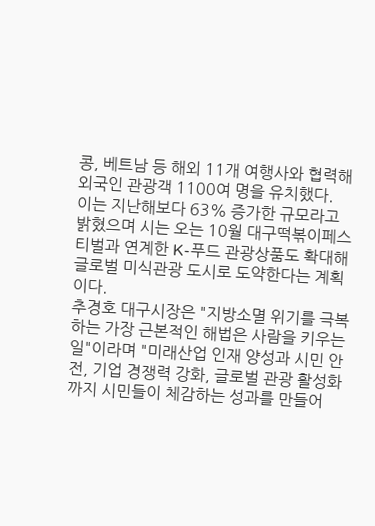콩, 베트남 등 해외 11개 여행사와 협력해 외국인 관광객 1100여 명을 유치했다.
이는 지난해보다 63% 증가한 규모라고 밝혔으며 시는 오는 10월 대구떡볶이페스티벌과 연계한 K-푸드 관광상품도 확대해 글로벌 미식관광 도시로 도약한다는 계획이다.
추경호 대구시장은 "지방소멸 위기를 극복하는 가장 근본적인 해법은 사람을 키우는 일"이라며 "미래산업 인재 양성과 시민 안전, 기업 경쟁력 강화, 글로벌 관광 활성화까지 시민들이 체감하는 성과를 만들어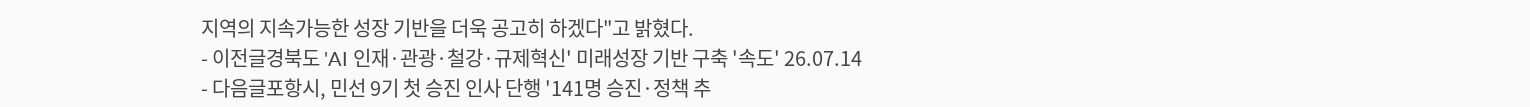지역의 지속가능한 성장 기반을 더욱 공고히 하겠다"고 밝혔다.
- 이전글경북도 'AI 인재·관광·철강·규제혁신' 미래성장 기반 구축 '속도' 26.07.14
- 다음글포항시, 민선 9기 첫 승진 인사 단행 '141명 승진·정책 추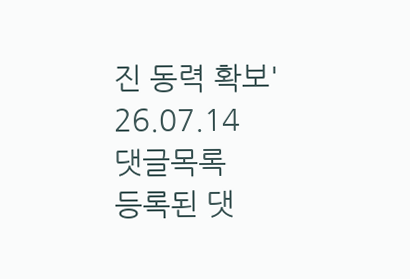진 동력 확보' 26.07.14
댓글목록
등록된 댓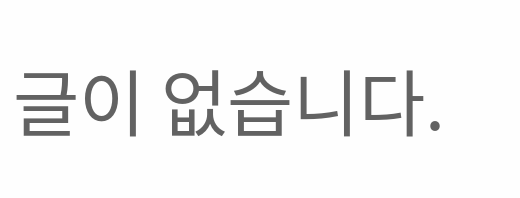글이 없습니다.